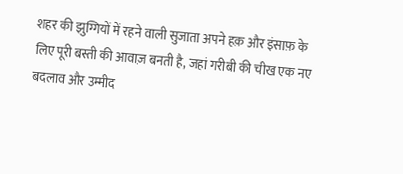शहर की झुग्गियों में रहने वाली सुजाता अपने हक़ और इंसाफ़ के लिए पूरी बस्ती की आवाज़ बनती है, जहां गरीबी की चीख एक नए बदलाव और उम्मीद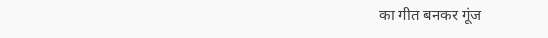का गीत बनकर गूंज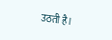उठती है।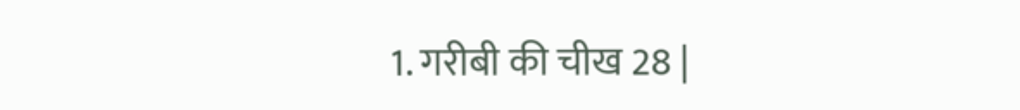1. गरीबी की चीख 28 |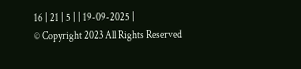16 | 21 | 5 | | 19-09-2025 |
© Copyright 2023 All Rights Reserved